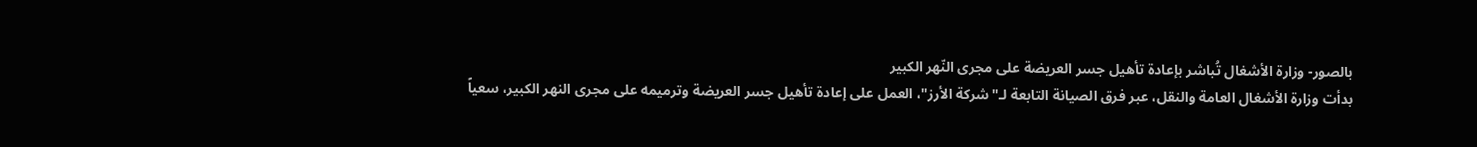بالصور- وزارة الأشغال تُباشر بإعادة تأهيل جسر العريضة على مجرى النّهر الكبير
بدأت وزارة الأشغال العامة والنقل، عبر فرق الصيانة التابعة لـ"شركة الأرز"، العمل على إعادة تأهيل جسر العريضة وترميمه على مجرى النهر الكبير، سعياً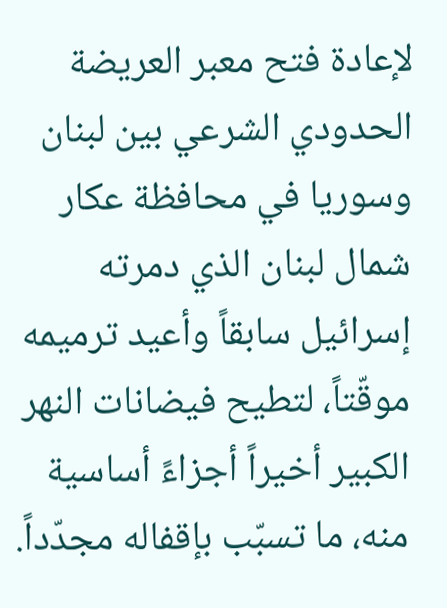لإعادة فتح معبر العريضة الحدودي الشرعي بين لبنان وسوريا في محافظة عكار شمال لبنان الذي دمرته إسرائيل سابقاً وأعيد ترميمه موقّتاً، لتطيح فيضانات النهر الكبير أخيراً أجزاءً أساسية منه، ما تسبّب بإقفاله مجدّداً.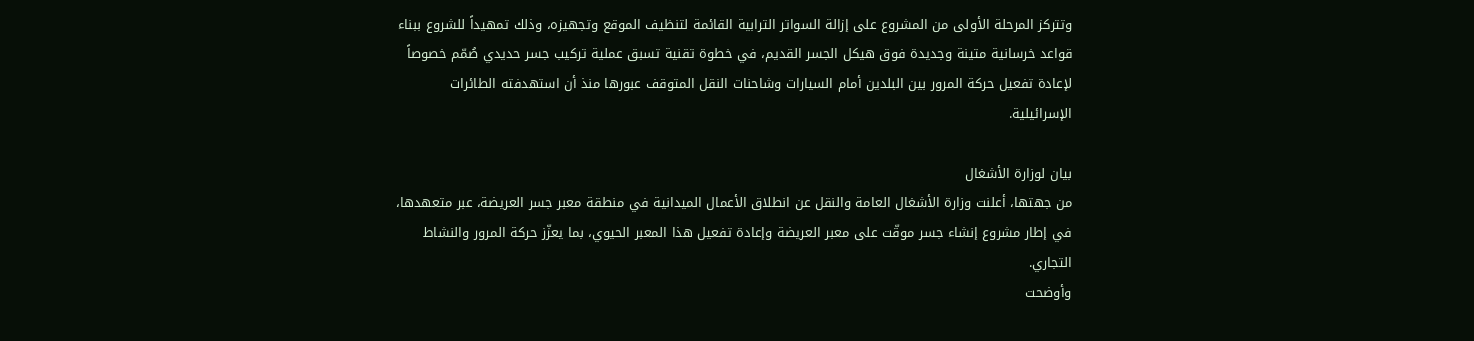وتتركز المرحلة الأولى من المشروع على إزالة السواتر الترابية القائمة لتنظيف الموقع وتجهيزه، وذلك تمهيداً للشروع ببناء قواعد خرسانية متينة وجديدة فوق هيكل الجسر القديم، في خطوة تقنية تسبق عملية تركيب جسر حديدي صُمّم خصوصاً لإعادة تفعيل حركة المرور بين البلدين أمام السيارات وشاحنات النقل المتوقف عبورها منذ أن استهدفته الطائرات الإسرائيلية.

بيان لوزارة الأشغال
من جهتها، أعلنت وزارة الأشغال العامة والنقل عن انطلاق الأعمال الميدانية في منطقة معبر جسر العريضة، عبر متعهدها، في إطار مشروع إنشاء جسر موقّت على معبر العريضة وإعادة تفعيل هذا المعبر الحيوي، بما يعزّز حركة المرور والنشاط التجاري.
وأوضحت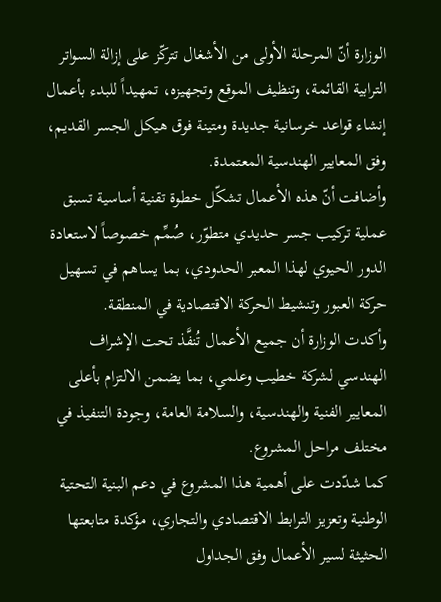الوزارة أنّ المرحلة الأولى من الأشغال تتركّز على إزالة السواتر الترابية القائمة، وتنظيف الموقع وتجهيزه، تمهيداً للبدء بأعمال إنشاء قواعد خرسانية جديدة ومتينة فوق هيكل الجسر القديم، وفق المعايير الهندسية المعتمدة.
وأضافت أنّ هذه الأعمال تشكّل خطوة تقنية أساسية تسبق عملية تركيب جسر حديدي متطوّر، صُمِّم خصوصاً لاستعادة الدور الحيوي لهذا المعبر الحدودي، بما يساهم في تسهيل حركة العبور وتنشيط الحركة الاقتصادية في المنطقة.
وأكدت الوزارة أن جميع الأعمال تُنفَّذ تحت الإشراف الهندسي لشركة خطيب وعلمي، بما يضمن الالتزام بأعلى المعايير الفنية والهندسية، والسلامة العامة، وجودة التنفيذ في مختلف مراحل المشروع.
كما شدّدت على أهمية هذا المشروع في دعم البنية التحتية الوطنية وتعزيز الترابط الاقتصادي والتجاري، مؤكدة متابعتها الحثيثة لسير الأعمال وفق الجداول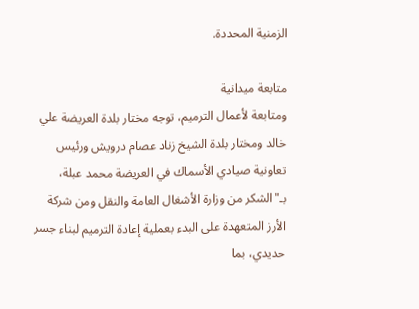الزمنية المحددة.

متابعة ميدانية
ومتابعة لأعمال الترميم، توجه مختار بلدة العريضة علي خالد ومختار بلدة الشيخ زناد عصام درويش ورئيس تعاونية صيادي الأسماك في العريضة محمد عبلة، بـ"الشكر من وزارة الأشغال العامة والنقل ومن شركة الأرز المتعهدة على البدء بعملية إعادة الترميم لبناء جسر حديدي، بما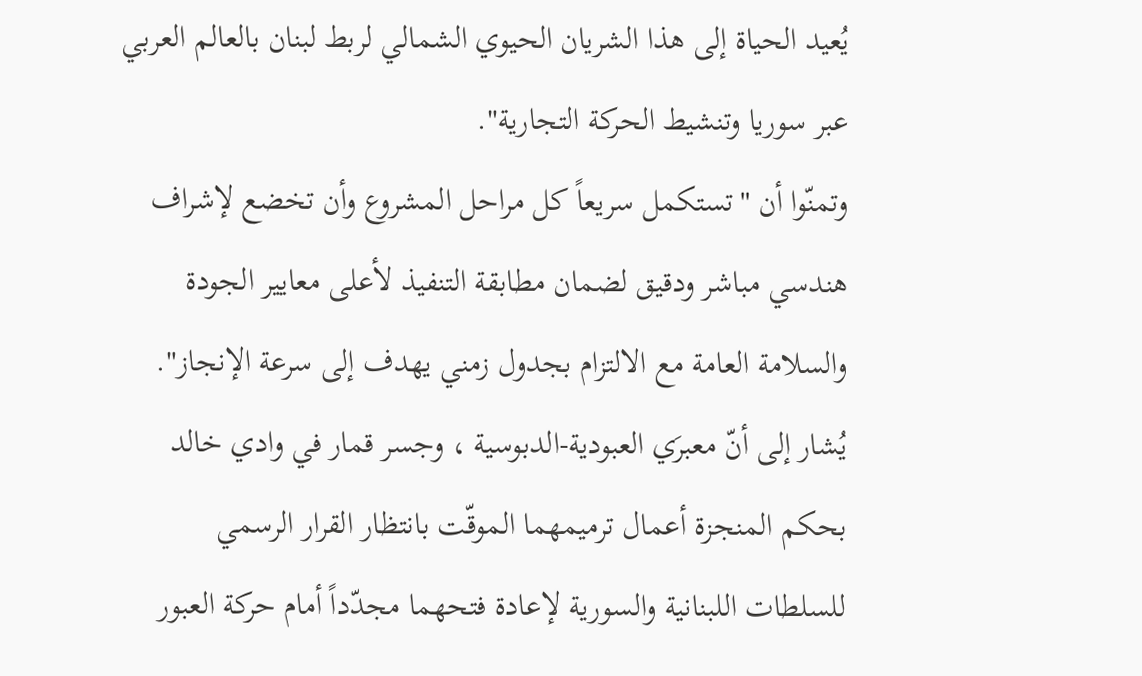يُعيد الحياة إلى هذا الشريان الحيوي الشمالي لربط لبنان بالعالم العربي عبر سوريا وتنشيط الحركة التجارية".
وتمنّوا أن "تستكمل سريعاً كل مراحل المشروع وأن تخضع لإشراف هندسي مباشر ودقيق لضمان مطابقة التنفيذ لأعلى معايير الجودة والسلامة العامة مع الالتزام بجدول زمني يهدف إلى سرعة الإنجاز".
يُشار إلى أنّ معبرَي العبودية-الدبوسية ، وجسر قمار في وادي خالد بحكم المنجزة أعمال ترميمهما الموقّت بانتظار القرار الرسمي للسلطات اللبنانية والسورية لإعادة فتحهما مجدّداً أمام حركة العبور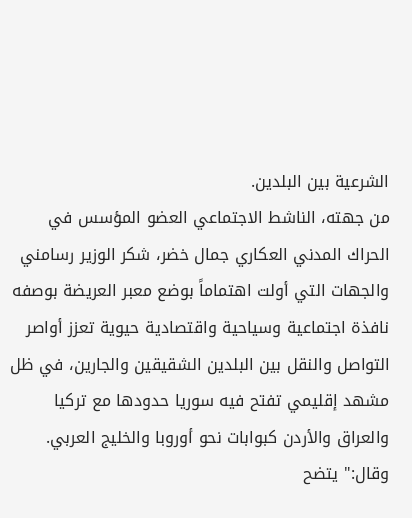الشرعية بين البلدين.
من جهته، الناشط الاجتماعي العضو المؤسس في الحراك المدني العكاري جمال خضر، شكر الوزير رسامني والجهات التي أولت اهتماماً بوضع معبر العريضة بوصفه نافذة اجتماعية وسياحية واقتصادية حيوية تعزز أواصر التواصل والنقل بين البلدين الشقيقين والجارين، في ظل مشهد إقليمي تفتح فيه سوريا حدودها مع تركيا والعراق والأردن كبوابات نحو أوروبا والخليج العربي.
وقال:" يتضح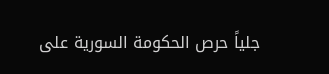جلياً حرص الحكومة السورية على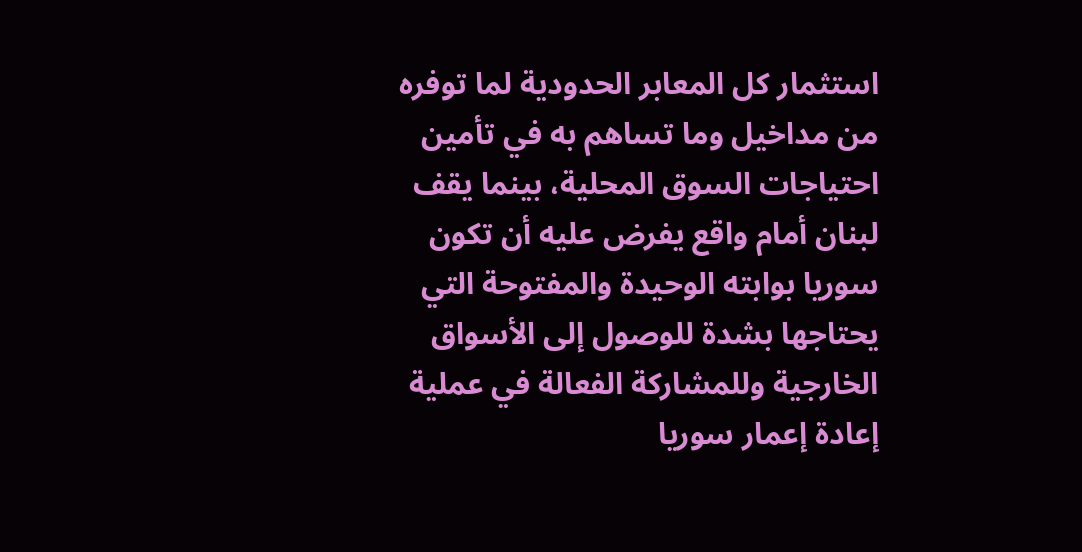استثمار كل المعابر الحدودية لما توفره من مداخيل وما تساهم به في تأمين احتياجات السوق المحلية، بينما يقف لبنان أمام واقع يفرض عليه أن تكون سوريا بوابته الوحيدة والمفتوحة التي يحتاجها بشدة للوصول إلى الأسواق الخارجية وللمشاركة الفعالة في عملية إعادة إعمار سوريا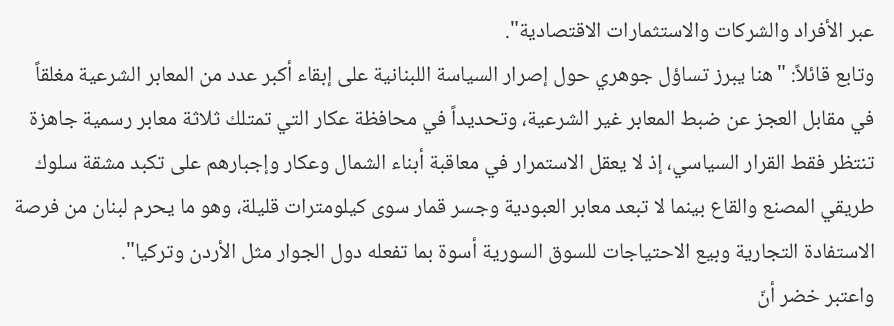عبر الأفراد والشركات والاستثمارات الاقتصادية".
وتابع قائلاً: "هنا يبرز تساؤل جوهري حول إصرار السياسة اللبنانية على إبقاء أكبر عدد من المعابر الشرعية مغلقاً في مقابل العجز عن ضبط المعابر غير الشرعية، وتحديداً في محافظة عكار التي تمتلك ثلاثة معابر رسمية جاهزة تنتظر فقط القرار السياسي، إذ لا يعقل الاستمرار في معاقبة أبناء الشمال وعكار وإجبارهم على تكبد مشقة سلوك طريقي المصنع والقاع بينما لا تبعد معابر العبودية وجسر قمار سوى كيلومترات قليلة، وهو ما يحرم لبنان من فرصة الاستفادة التجارية وبيع الاحتياجات للسوق السورية أسوة بما تفعله دول الجوار مثل الأردن وتركيا".
واعتبر خضر أنّ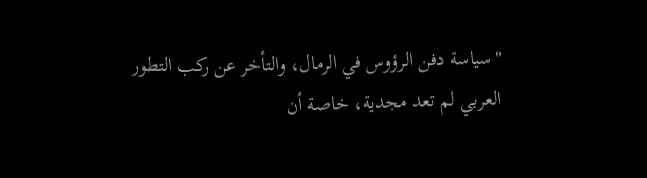"سياسة دفن الرؤوس في الرمال، والتأخر عن ركب التطور العربي لم تعد مجدية، خاصة أن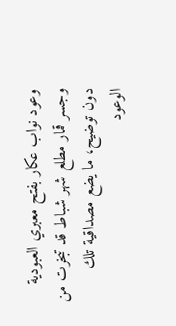وعود نواب عكار بفتح معبري العبودية وجسر قمار مطلع شهر شباط قد تبخرت من دون توضيح، ما يضع مصداقية تلك الوعود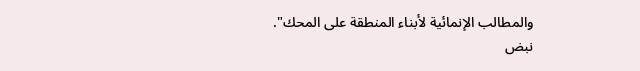والمطالب الإنمائية لأبناء المنطقة على المحك".
نبض